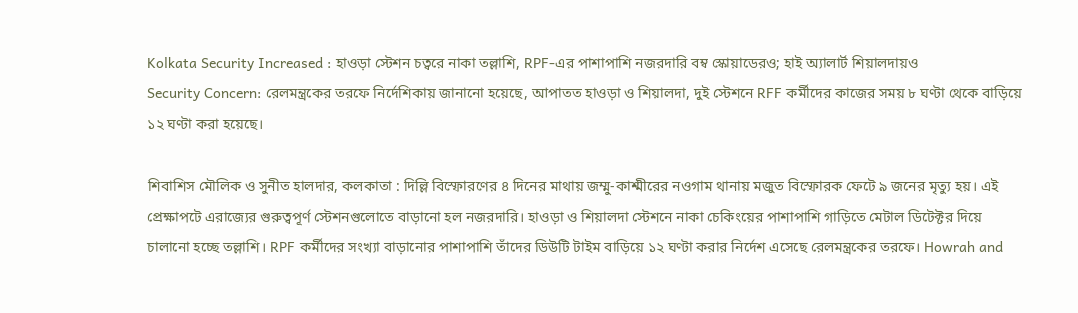Kolkata Security Increased : হাওড়া স্টেশন চত্বরে নাকা তল্লাশি, RPF-এর পাশাপাশি নজরদারি বম্ব স্কোয়াডেরও; হাই অ্যালার্ট শিয়ালদায়ও
Security Concern: রেলমন্ত্রকের তরফে নির্দেশিকায় জানানো হয়েছে, আপাতত হাওড়া ও শিয়ালদা, দুই স্টেশনে RFF কর্মীদের কাজের সময় ৮ ঘণ্টা থেকে বাড়িয়ে ১২ ঘণ্টা করা হয়েছে।

শিবাশিস মৌলিক ও সুনীত হালদার, কলকাতা : দিল্লি বিস্ফোরণের ৪ দিনের মাথায় জম্মু-কাশ্মীরের নওগাম থানায় মজুত বিস্ফোরক ফেটে ৯ জনের মৃত্যু হয়। এই প্রেক্ষাপটে এরাজ্যের গুরুত্বপূর্ণ স্টেশনগুলোতে বাড়ানো হল নজরদারি। হাওড়া ও শিয়ালদা স্টেশনে নাকা চেকিংয়ের পাশাপাশি গাড়িতে মেটাল ডিটেক্টর দিয়ে চালানো হচ্ছে তল্লাশি। RPF কর্মীদের সংখ্যা বাড়ানোর পাশাপাশি তাঁদের ডিউটি টাইম বাড়িয়ে ১২ ঘণ্টা করার নির্দেশ এসেছে রেলমন্ত্রকের তরফে। Howrah and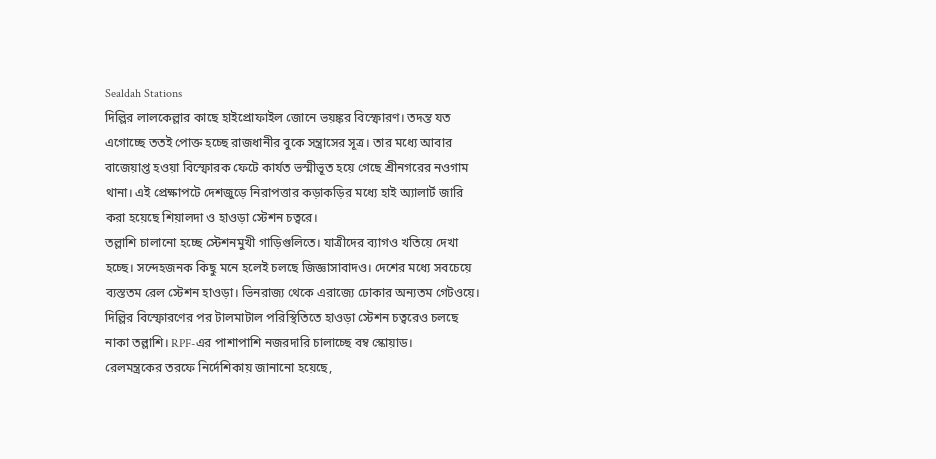Sealdah Stations
দিল্লির লালকেল্লার কাছে হাইপ্রোফাইল জোনে ভয়ঙ্কর বিস্ফোরণ। তদন্ত যত এগোচ্ছে ততই পোক্ত হচ্ছে রাজধানীর বুকে সন্ত্রাসের সূত্র। তার মধ্যে আবার বাজেয়াপ্ত হওয়া বিস্ফোরক ফেটে কার্যত ভস্মীভূত হয়ে গেছে শ্রীনগরের নওগাম থানা। এই প্রেক্ষাপটে দেশজুড়ে নিরাপত্তার কড়াকড়ির মধ্যে হাই অ্যালার্ট জারি করা হয়েছে শিয়ালদা ও হাওড়া স্টেশন চত্বরে।
তল্লাশি চালানো হচ্ছে স্টেশনমুখী গাড়িগুলিতে। যাত্রীদের ব্যাগও খতিয়ে দেখা হচ্ছে। সন্দেহজনক কিছু মনে হলেই চলছে জিজ্ঞাসাবাদও। দেশের মধ্যে সবচেয়ে ব্যস্ততম রেল স্টেশন হাওড়া। ভিনরাজ্য থেকে এরাজ্যে ঢোকার অন্যতম গেটওয়ে। দিল্লির বিস্ফোরণের পর টালমাটাল পরিস্থিতিতে হাওড়া স্টেশন চত্বরেও চলছে নাকা তল্লাশি। RPF-এর পাশাপাশি নজরদারি চালাচ্ছে বম্ব স্কোয়াড।
রেলমন্ত্রকের তরফে নির্দেশিকায় জানানো হয়েছে,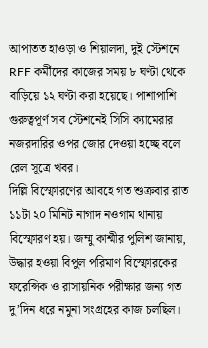আপাতত হাওড়া ও শিয়ালদা, দুই স্টেশনে RFF কর্মীদের কাজের সময় ৮ ঘণ্টা থেকে বাড়িয়ে ১২ ঘণ্টা করা হয়েছে। পাশাপাশি গুরুত্বপূর্ণ সব স্টেশনেই সিসি ক্যামেরার নজরদারির ওপর জোর দেওয়া হচ্ছে বলে রেল সূত্রে খবর।
দিল্লি বিস্ফোরণের আবহে গত শুক্রবার রাত ১১টা ২০ মিনিট নাগাদ নওগাম থানায় বিস্ফোরণ হয়। জম্মু কাশ্মীর পুলিশ জানায়, উদ্ধার হওয়া বিপুল পরিমাণ বিস্ফোরকের ফরেন্সিক ও রাসায়নিক পরীক্ষার জন্য গত দু’দিন ধরে নমুনা সংগ্রহের কাজ চলছিল।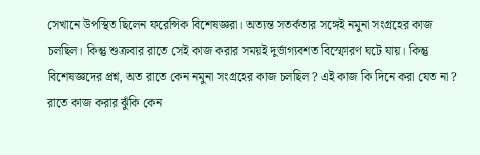সেখানে উপস্থিত ছিলেন ফরেন্সিক বিশেষজ্ঞরা। অত্যন্ত সতর্কতার সঙ্গেই নমুনা সংগ্রহের কাজ চলছিল। কিন্তু শুক্রবার রাতে সেই কাজ করার সময়ই দুর্ভাগ্যবশত বিস্ফোরণ ঘটে যায়। কিন্তু বিশেষজ্ঞদের প্রশ্ন, অত রাতে কেন নমুনা সংগ্রহের কাজ চলছিল ? এই কাজ কি দিনে করা যেত না ? রাতে কাজ করার ঝুঁকি কেন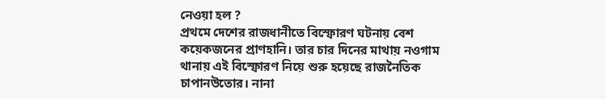নেওয়া হল ?
প্রথমে দেশের রাজধানীতে বিস্ফোরণ ঘটনায় বেশ কয়েকজনের প্রাণহানি। তার চার দিনের মাথায় নওগাম থানায় এই বিস্ফোরণ নিয়ে শুরু হয়েছে রাজনৈতিক চাপানউতোর। নানা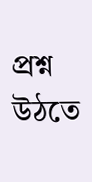প্রশ্ন উঠতে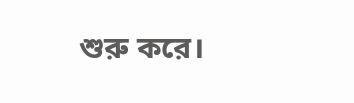শুরু করে।